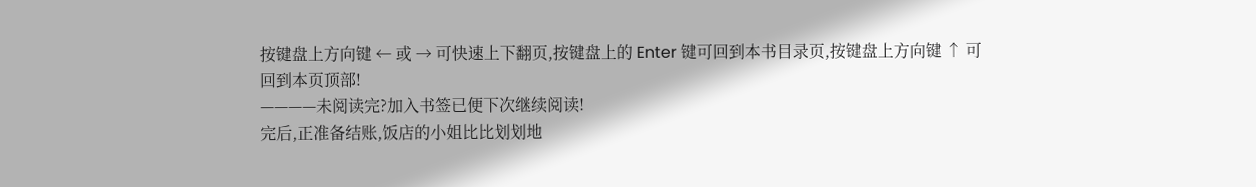按键盘上方向键 ← 或 → 可快速上下翻页,按键盘上的 Enter 键可回到本书目录页,按键盘上方向键 ↑ 可回到本页顶部!
————未阅读完?加入书签已便下次继续阅读!
完后,正准备结账,饭店的小姐比比划划地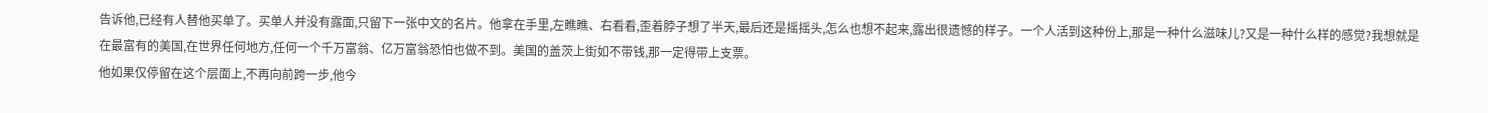告诉他,已经有人替他买单了。买单人并没有露面,只留下一张中文的名片。他拿在手里,左瞧瞧、右看看,歪着脖子想了半天,最后还是摇摇头,怎么也想不起来,露出很遗憾的样子。一个人活到这种份上,那是一种什么滋味儿?又是一种什么样的感觉?我想就是在最富有的美国,在世界任何地方,任何一个千万富翁、亿万富翁恐怕也做不到。美国的盖茨上街如不带钱,那一定得带上支票。
他如果仅停留在这个层面上,不再向前跨一步,他今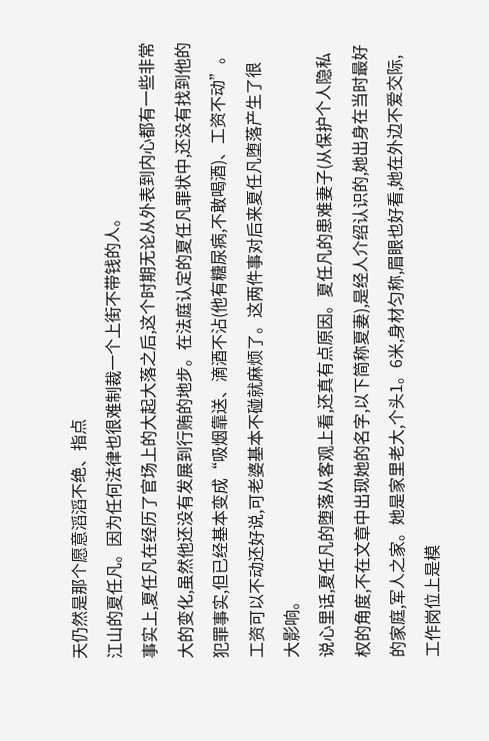天仍然是那个愿意滔滔不绝、指点
江山的夏任凡。因为任何法律也很难制裁一个上街不带钱的人。
事实上,夏任凡在经历了官场上的大起大落之后,这个时期无论从外表到内心都有一些非常大的变化,虽然他还没有发展到行贿的地步。在法庭认定的夏任凡罪状中,还没有找到他的犯罪事实,但已经基本变成“吸烟靠送、滴酒不沾(他有糖尿病,不敢喝酒)、工资不动”。
工资可以不动还好说,可老婆基本不碰就麻烦了。这两件事对后来夏任凡堕落产生了很
大影响。
说心里话,夏任凡的堕落从客观上看,还真有点原因。夏任凡的患难妻子(从保护个人隐私权的角度,不在文章中出现她的名字,以下简称夏妻),是经人介绍认识的,她出身在当时最好的家庭,军人之家。她是家里老大,个头1。6米,身材匀称,眉眼也好看,她在外边不爱交际,工作岗位上是模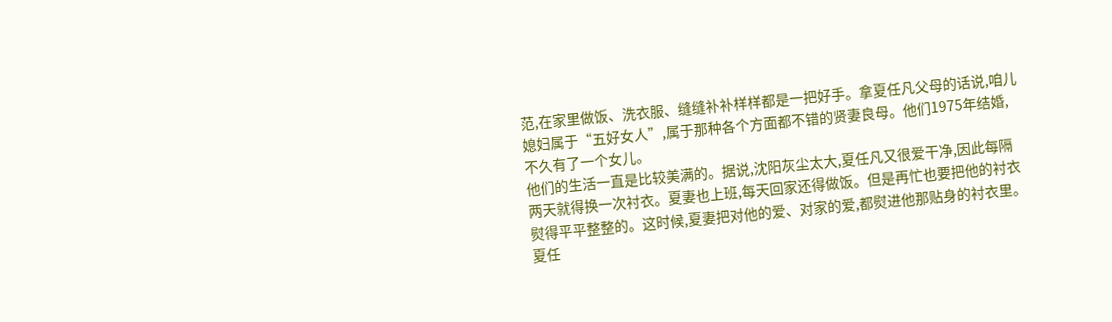范,在家里做饭、洗衣服、缝缝补补样样都是一把好手。拿夏任凡父母的话说,咱儿媳妇属于“五好女人”,属于那种各个方面都不错的贤妻良母。他们1975年结婚,不久有了一个女儿。
他们的生活一直是比较美满的。据说,沈阳灰尘太大,夏任凡又很爱干净,因此每隔两天就得换一次衬衣。夏妻也上班,每天回家还得做饭。但是再忙也要把他的衬衣熨得平平整整的。这时候,夏妻把对他的爱、对家的爱,都熨进他那贴身的衬衣里。
夏任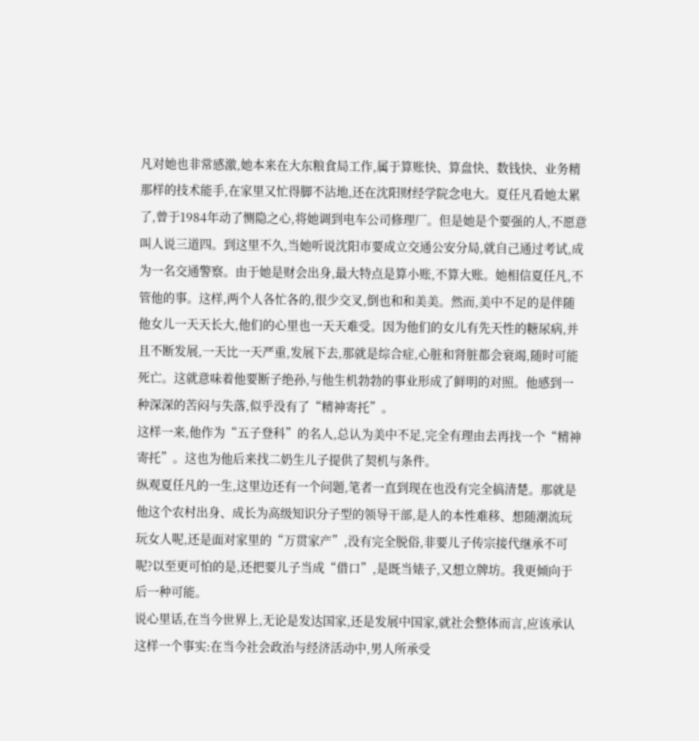凡对她也非常感激,她本来在大东粮食局工作,属于算账快、算盘快、数钱快、业务精那样的技术能手,在家里又忙得脚不沾地,还在沈阳财经学院念电大。夏任凡看她太累了,曾于1984年动了恻隐之心,将她调到电车公司修理厂。但是她是个要强的人,不愿意叫人说三道四。到这里不久,当她听说沈阳市要成立交通公安分局,就自己通过考试,成为一名交通警察。由于她是财会出身,最大特点是算小账,不算大账。她相信夏任凡,不管他的事。这样,两个人各忙各的,很少交叉,倒也和和美美。然而,美中不足的是伴随他女儿一天天长大,他们的心里也一天天难受。因为他们的女儿有先天性的糖尿病,并且不断发展,一天比一天严重,发展下去,那就是综合症,心脏和肾脏都会衰竭,随时可能死亡。这就意味着他要断子绝孙,与他生机勃勃的事业形成了鲜明的对照。他感到一种深深的苦闷与失落,似乎没有了“精神寄托”。
这样一来,他作为“五子登科”的名人,总认为美中不足,完全有理由去再找一个“精神寄托”。这也为他后来找二奶生儿子提供了契机与条件。
纵观夏任凡的一生,这里边还有一个问题,笔者一直到现在也没有完全搞清楚。那就是他这个农村出身、成长为高级知识分子型的领导干部,是人的本性难移、想随潮流玩玩女人呢,还是面对家里的“万贯家产”,没有完全脱俗,非要儿子传宗接代继承不可呢?以至更可怕的是,还把要儿子当成“借口”,是既当婊子,又想立牌坊。我更倾向于后一种可能。
说心里话,在当今世界上,无论是发达国家,还是发展中国家,就社会整体而言,应该承认这样一个事实:在当今社会政治与经济活动中,男人所承受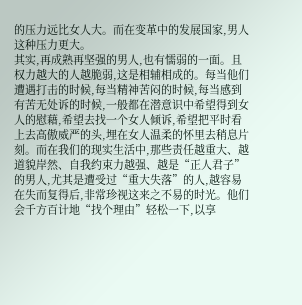的压力远比女人大。而在变革中的发展国家,男人这种压力更大。
其实,再成熟再坚强的男人,也有懦弱的一面。且权力越大的人越脆弱,这是相辅相成的。每当他们遭遇打击的时候,每当精神苦闷的时候,每当感到有苦无处诉的时候,一般都在潜意识中希望得到女人的慰藉,希望去找一个女人倾诉,希望把平时看上去高傲威严的头,埋在女人温柔的怀里去稍息片刻。而在我们的现实生活中,那些责任越重大、越道貌岸然、自我约束力越强、越是“正人君子”的男人,尤其是遭受过“重大失落”的人,越容易在失而复得后,非常珍视这来之不易的时光。他们会千方百计地“找个理由”轻松一下,以享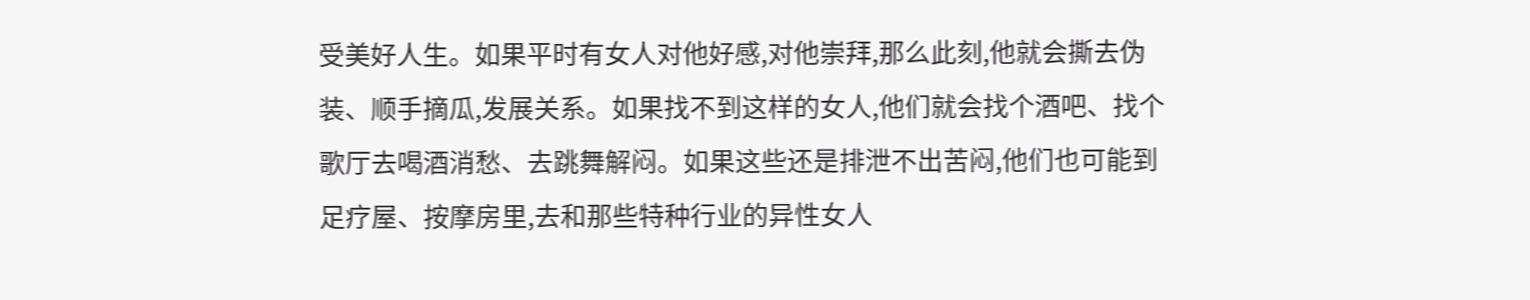受美好人生。如果平时有女人对他好感,对他崇拜,那么此刻,他就会撕去伪装、顺手摘瓜,发展关系。如果找不到这样的女人,他们就会找个酒吧、找个歌厅去喝酒消愁、去跳舞解闷。如果这些还是排泄不出苦闷,他们也可能到足疗屋、按摩房里,去和那些特种行业的异性女人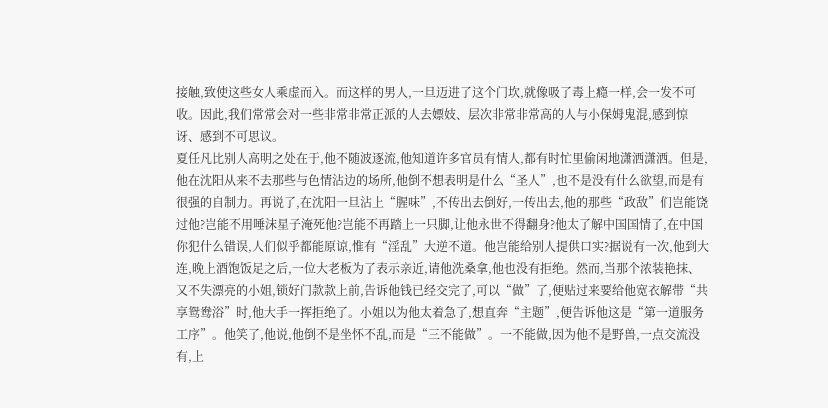接触,致使这些女人乘虚而入。而这样的男人,一旦迈进了这个门坎,就像吸了毒上瘾一样,会一发不可收。因此,我们常常会对一些非常非常正派的人去嫖妓、层次非常非常高的人与小保姆鬼混,感到惊讶、感到不可思议。
夏任凡比别人高明之处在于,他不随波逐流,他知道许多官员有情人,都有时忙里偷闲地潇洒潇洒。但是,他在沈阳从来不去那些与色情沾边的场所,他倒不想表明是什么“圣人”,也不是没有什么欲望,而是有很强的自制力。再说了,在沈阳一旦沾上“腥味”,不传出去倒好,一传出去,他的那些“政敌”们岂能饶过他?岂能不用唾沫星子淹死他?岂能不再踏上一只脚,让他永世不得翻身?他太了解中国国情了,在中国你犯什么错误,人们似乎都能原谅,惟有“淫乱”大逆不道。他岂能给别人提供口实?据说有一次,他到大连,晚上酒饱饭足之后,一位大老板为了表示亲近,请他洗桑拿,他也没有拒绝。然而,当那个浓装艳抹、又不失漂亮的小姐,锁好门款款上前,告诉他钱已经交完了,可以“做”了,便贴过来要给他宽衣解带“共享鸳鸯浴”时,他大手一挥拒绝了。小姐以为他太着急了,想直奔“主题”,便告诉他这是“第一道服务工序”。他笑了,他说,他倒不是坐怀不乱,而是“三不能做”。一不能做,因为他不是野兽,一点交流没有,上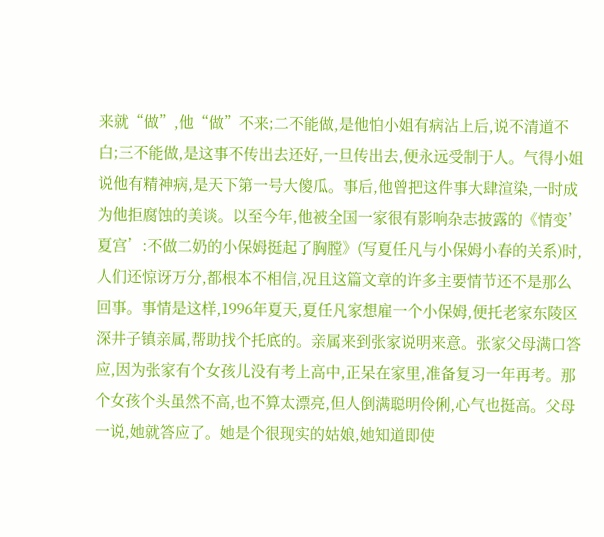来就“做”,他“做”不来;二不能做,是他怕小姐有病沾上后,说不清道不白;三不能做,是这事不传出去还好,一旦传出去,便永远受制于人。气得小姐说他有精神病,是天下第一号大傻瓜。事后,他曾把这件事大肆渲染,一时成为他拒腐蚀的美谈。以至今年,他被全国一家很有影响杂志披露的《情变’夏宫’:不做二奶的小保姆挺起了胸膛》(写夏任凡与小保姆小春的关系)时,人们还惊讶万分,都根本不相信,况且这篇文章的许多主要情节还不是那么回事。事情是这样,1996年夏天,夏任凡家想雇一个小保姆,便托老家东陵区深井子镇亲属,帮助找个托底的。亲属来到张家说明来意。张家父母满口答应,因为张家有个女孩儿没有考上高中,正呆在家里,准备复习一年再考。那个女孩个头虽然不高,也不算太漂亮,但人倒满聪明伶俐,心气也挺高。父母一说,她就答应了。她是个很现实的姑娘,她知道即使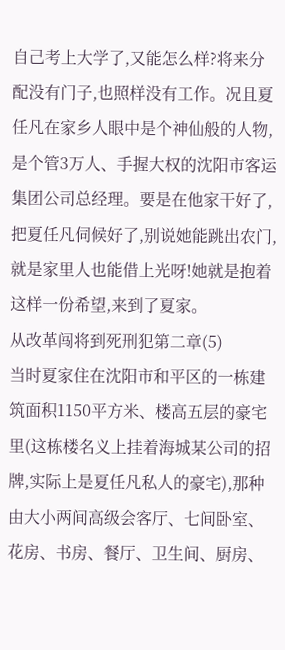自己考上大学了,又能怎么样?将来分配没有门子,也照样没有工作。况且夏任凡在家乡人眼中是个神仙般的人物,是个管3万人、手握大权的沈阳市客运集团公司总经理。要是在他家干好了,把夏任凡伺候好了,别说她能跳出农门,就是家里人也能借上光呀!她就是抱着这样一份希望,来到了夏家。
从改革闯将到死刑犯第二章(5)
当时夏家住在沈阳市和平区的一栋建筑面积1150平方米、楼高五层的豪宅里(这栋楼名义上挂着海城某公司的招牌,实际上是夏任凡私人的豪宅),那种由大小两间高级会客厅、七间卧室、花房、书房、餐厅、卫生间、厨房、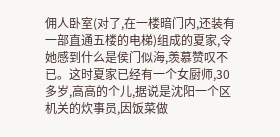佣人卧室(对了,在一楼暗门内,还装有一部直通五楼的电梯)组成的夏家,令她感到什么是侯门似海,羡慕赞叹不已。这时夏家已经有一个女厨师,30多岁,高高的个儿,据说是沈阳一个区机关的炊事员,因饭菜做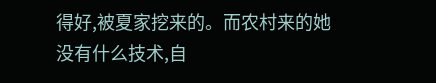得好,被夏家挖来的。而农村来的她没有什么技术,自